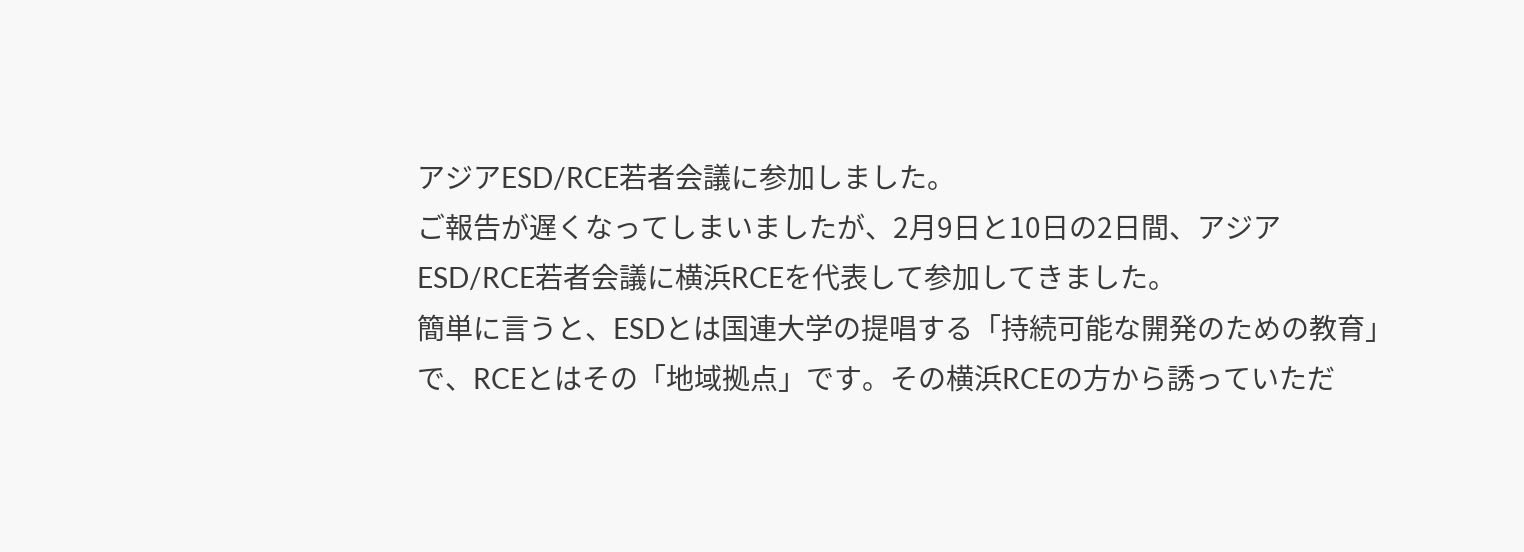アジアESD/RCE若者会議に参加しました。
ご報告が遅くなってしまいましたが、2月9日と10日の2日間、アジアESD/RCE若者会議に横浜RCEを代表して参加してきました。
簡単に言うと、ESDとは国連大学の提唱する「持続可能な開発のための教育」で、RCEとはその「地域拠点」です。その横浜RCEの方から誘っていただ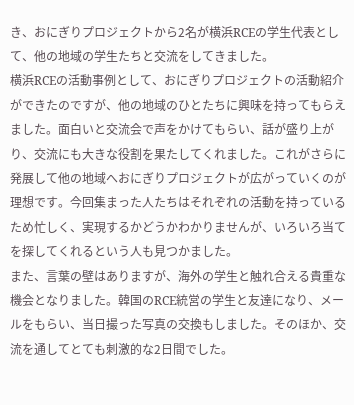き、おにぎりプロジェクトから2名が横浜RCEの学生代表として、他の地域の学生たちと交流をしてきました。
横浜RCEの活動事例として、おにぎりプロジェクトの活動紹介ができたのですが、他の地域のひとたちに興味を持ってもらえました。面白いと交流会で声をかけてもらい、話が盛り上がり、交流にも大きな役割を果たしてくれました。これがさらに発展して他の地域へおにぎりプロジェクトが広がっていくのが理想です。今回集まった人たちはそれぞれの活動を持っているため忙しく、実現するかどうかわかりませんが、いろいろ当てを探してくれるという人も見つかました。
また、言葉の壁はありますが、海外の学生と触れ合える貴重な機会となりました。韓国のRCE統営の学生と友達になり、メールをもらい、当日撮った写真の交換もしました。そのほか、交流を通してとても刺激的な2日間でした。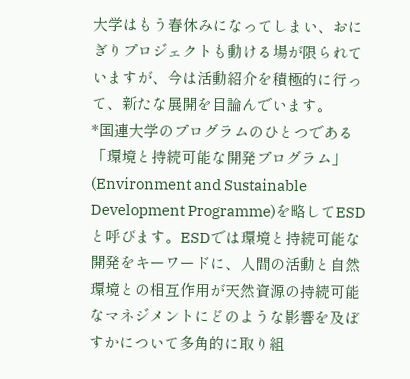大学はもう春休みになってしまい、おにぎりプロジェクトも動ける場が限られていますが、今は活動紹介を積極的に行って、新たな展開を目論んでいます。
*国連大学のプログラムのひとつである「環境と持続可能な開発プログラム」(Environment and Sustainable Development Programme)を略してESDと呼びます。ESDでは環境と持続可能な開発をキーワードに、人間の活動と自然環境との相互作用が天然資源の持続可能なマネジメントにどのような影響を及ぼすかについて多角的に取り組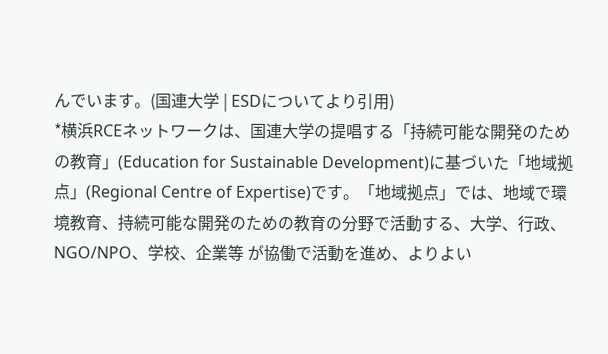んでいます。(国連大学 | ESDについてより引用)
*横浜RCEネットワークは、国連大学の提唱する「持続可能な開発のための教育」(Education for Sustainable Development)に基づいた「地域拠点」(Regional Centre of Expertise)です。「地域拠点」では、地域で環境教育、持続可能な開発のための教育の分野で活動する、大学、行政、NGO/NPO、学校、企業等 が協働で活動を進め、よりよい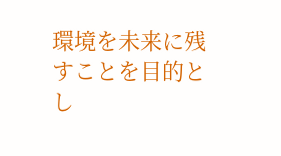環境を未来に残すことを目的とし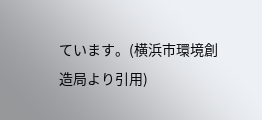ています。(横浜市環境創造局より引用)